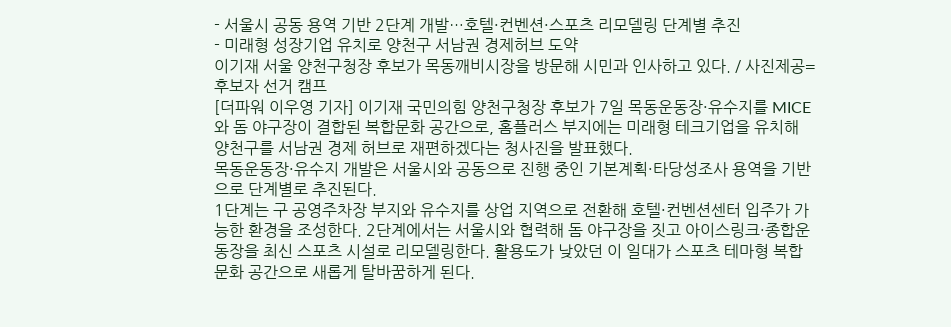- 서울시 공동 용역 기반 2단계 개발…호텔·컨벤션·스포츠 리모델링 단계별 추진
- 미래형 성장기업 유치로 양천구 서남권 경제허브 도약
이기재 서울 양천구청장 후보가 목동깨비시장을 방문해 시민과 인사하고 있다. / 사진제공=후보자 선거 캠프
[더파워 이우영 기자] 이기재 국민의힘 양천구청장 후보가 7일 목동운동장·유수지를 MICE와 돔 야구장이 결합된 복합문화 공간으로, 홈플러스 부지에는 미래형 테크기업을 유치해 양천구를 서남권 경제 허브로 재편하겠다는 청사진을 발표했다.
목동운동장·유수지 개발은 서울시와 공동으로 진행 중인 기본계획·타당성조사 용역을 기반으로 단계별로 추진된다.
1단계는 구 공영주차장 부지와 유수지를 상업 지역으로 전환해 호텔·컨벤션센터 입주가 가능한 환경을 조성한다. 2단계에서는 서울시와 협력해 돔 야구장을 짓고 아이스링크·종합운동장을 최신 스포츠 시설로 리모델링한다. 활용도가 낮았던 이 일대가 스포츠 테마형 복합문화 공간으로 새롭게 탈바꿈하게 된다.